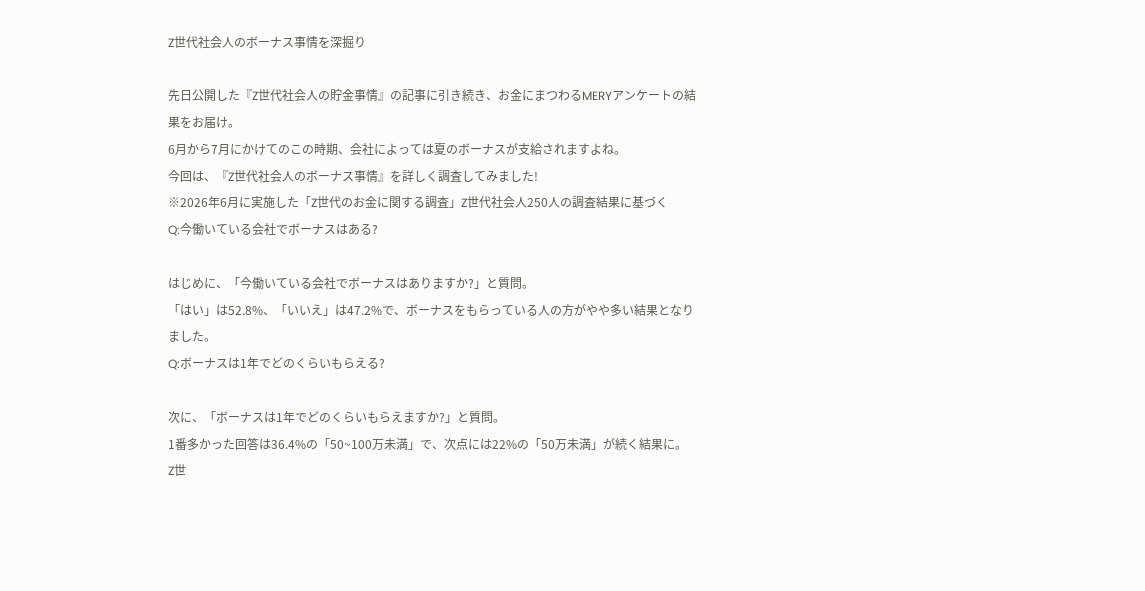Z世代社会人のボーナス事情を深掘り

先日公開した『Z世代社会人の貯金事情』の記事に引き続き、お金にまつわるMERYアンケートの結果をお届け。
6月から7月にかけてのこの時期、会社によっては夏のボーナスが支給されますよね。
今回は、『Z世代社会人のボーナス事情』を詳しく調査してみました!
※2026年6月に実施した「Z世代のお金に関する調査」Z世代社会人250人の調査結果に基づく
Q:今働いている会社でボーナスはある?

はじめに、「今働いている会社でボーナスはありますか?」と質問。
「はい」は52.8%、「いいえ」は47.2%で、ボーナスをもらっている人の方がやや多い結果となりました。
Q:ボーナスは1年でどのくらいもらえる?

次に、「ボーナスは1年でどのくらいもらえますか?」と質問。
1番多かった回答は36.4%の「50~100万未満」で、次点には22%の「50万未満」が続く結果に。
Z世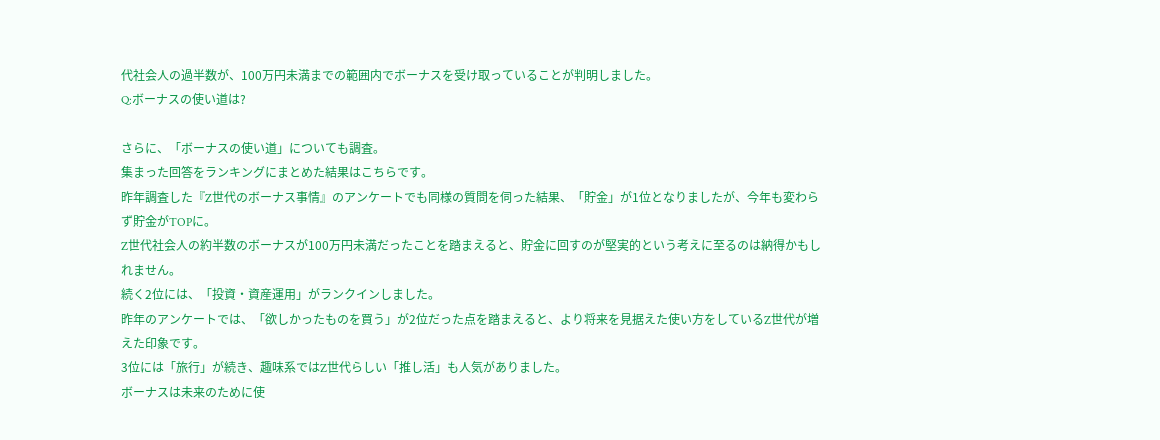代社会人の過半数が、100万円未満までの範囲内でボーナスを受け取っていることが判明しました。
Q:ボーナスの使い道は?

さらに、「ボーナスの使い道」についても調査。
集まった回答をランキングにまとめた結果はこちらです。
昨年調査した『Z世代のボーナス事情』のアンケートでも同様の質問を伺った結果、「貯金」が1位となりましたが、今年も変わらず貯金がTOPに。
Z世代社会人の約半数のボーナスが100万円未満だったことを踏まえると、貯金に回すのが堅実的という考えに至るのは納得かもしれません。
続く2位には、「投資・資産運用」がランクインしました。
昨年のアンケートでは、「欲しかったものを買う」が2位だった点を踏まえると、より将来を見据えた使い方をしているZ世代が増えた印象です。
3位には「旅行」が続き、趣味系ではZ世代らしい「推し活」も人気がありました。
ボーナスは未来のために使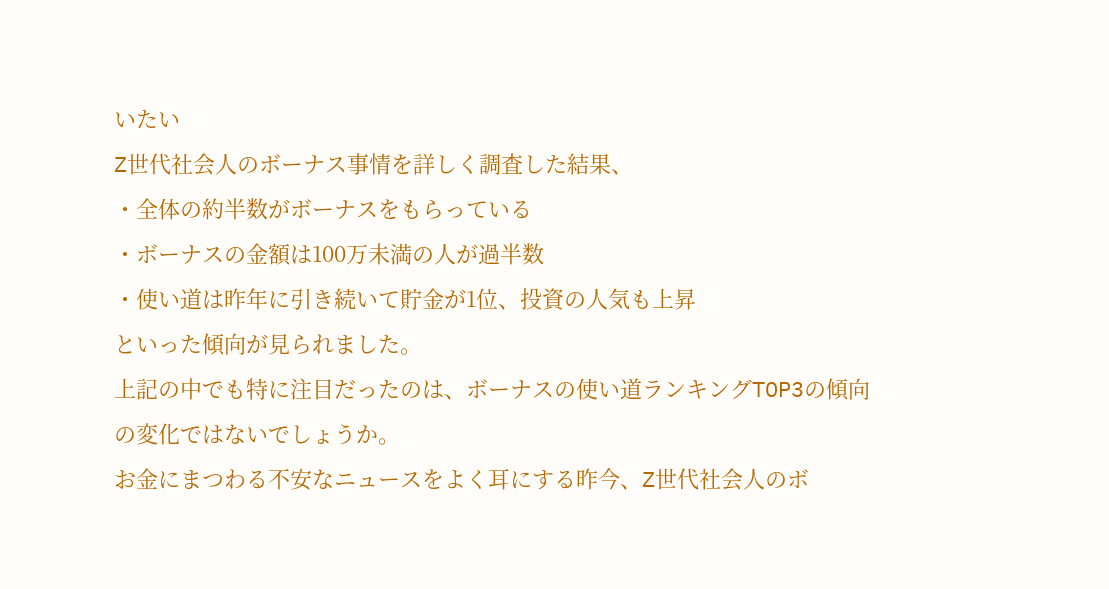いたい
Z世代社会人のボーナス事情を詳しく調査した結果、
・全体の約半数がボーナスをもらっている
・ボーナスの金額は100万未満の人が過半数
・使い道は昨年に引き続いて貯金が1位、投資の人気も上昇
といった傾向が見られました。
上記の中でも特に注目だったのは、ボーナスの使い道ランキングTOP3の傾向の変化ではないでしょうか。
お金にまつわる不安なニュースをよく耳にする昨今、Z世代社会人のボ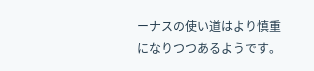ーナスの使い道はより慎重になりつつあるようです。